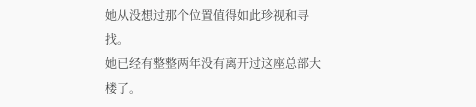她从没想过那个位置值得如此珍视和寻找。
她已经有整整两年没有离开过这座总部大楼了。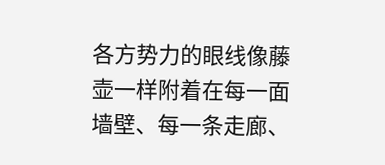各方势力的眼线像藤壶一样附着在每一面墙壁、每一条走廊、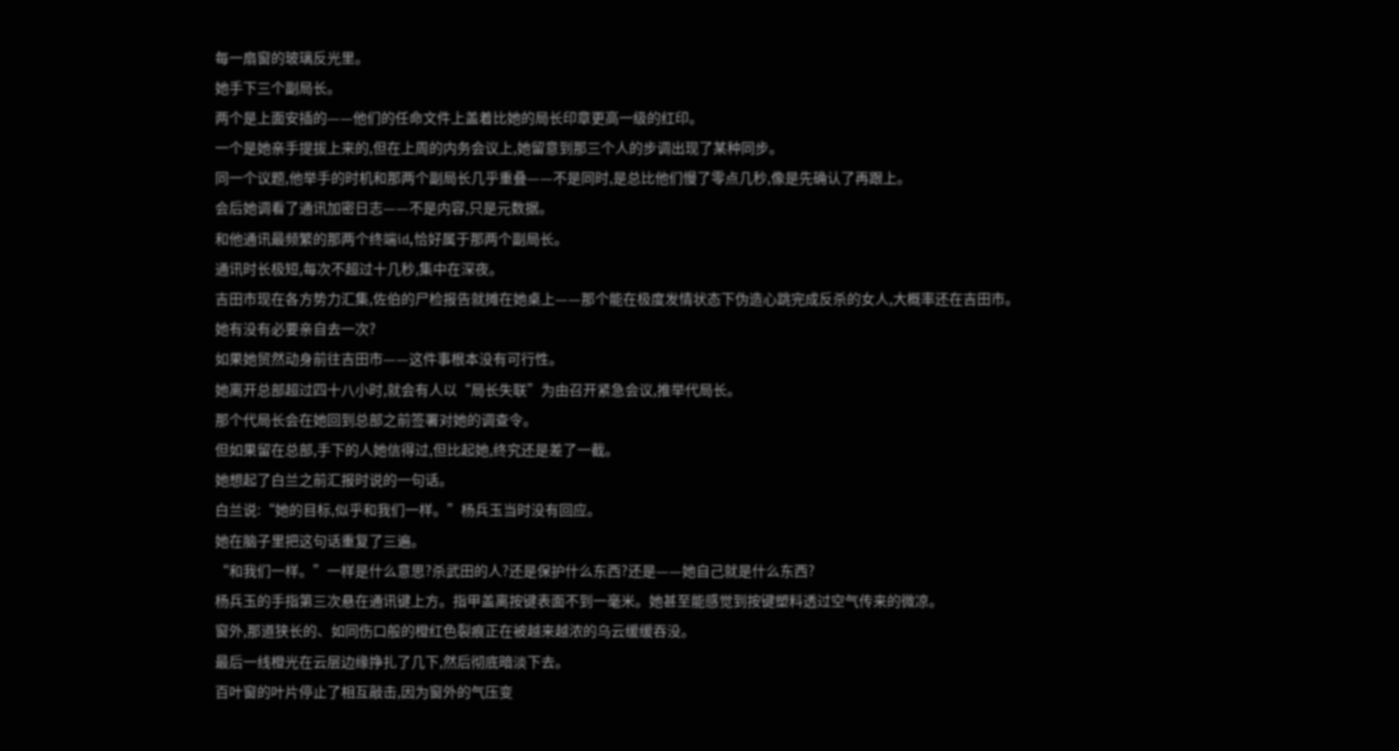每一扇窗的玻璃反光里。
她手下三个副局长。
两个是上面安插的——他们的任命文件上盖着比她的局长印章更高一级的红印。
一个是她亲手提拔上来的,但在上周的内务会议上,她留意到那三个人的步调出现了某种同步。
同一个议题,他举手的时机和那两个副局长几乎重叠——不是同时,是总比他们慢了零点几秒,像是先确认了再跟上。
会后她调看了通讯加密日志——不是内容,只是元数据。
和他通讯最频繁的那两个终端id,恰好属于那两个副局长。
通讯时长极短,每次不超过十几秒,集中在深夜。
吉田市现在各方势力汇集,佐伯的尸检报告就摊在她桌上——那个能在极度发情状态下伪造心跳完成反杀的女人,大概率还在吉田市。
她有没有必要亲自去一次?
如果她贸然动身前往吉田市——这件事根本没有可行性。
她离开总部超过四十八小时,就会有人以“局长失联”为由召开紧急会议,推举代局长。
那个代局长会在她回到总部之前签署对她的调查令。
但如果留在总部,手下的人她信得过,但比起她,终究还是差了一截。
她想起了白兰之前汇报时说的一句话。
白兰说:“她的目标,似乎和我们一样。”杨兵玉当时没有回应。
她在脑子里把这句话重复了三遍。
“和我们一样。”一样是什么意思?杀武田的人?还是保护什么东西?还是——她自己就是什么东西?
杨兵玉的手指第三次悬在通讯键上方。指甲盖离按键表面不到一毫米。她甚至能感觉到按键塑料透过空气传来的微凉。
窗外,那道狭长的、如同伤口般的橙红色裂痕正在被越来越浓的乌云缓缓吞没。
最后一线橙光在云层边缘挣扎了几下,然后彻底暗淡下去。
百叶窗的叶片停止了相互敲击,因为窗外的气压变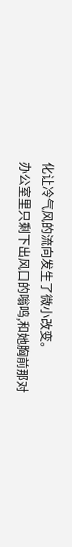化让冷气风的流向发生了微小改变。
办公室里只剩下出风口的嗡鸣,和她胸前那对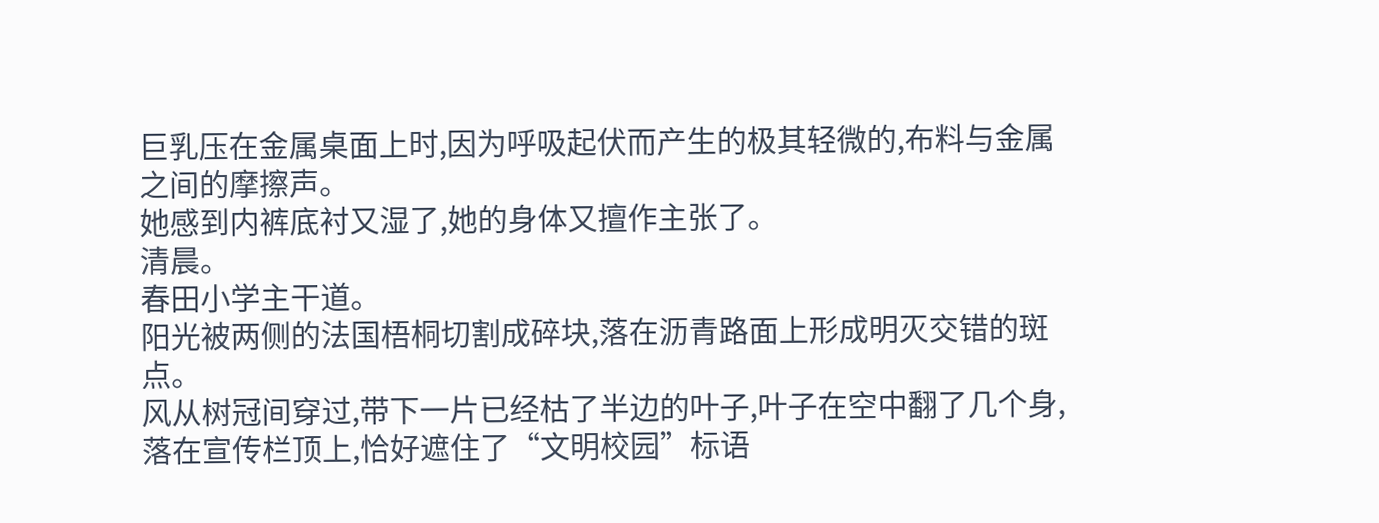巨乳压在金属桌面上时,因为呼吸起伏而产生的极其轻微的,布料与金属之间的摩擦声。
她感到内裤底衬又湿了,她的身体又擅作主张了。
清晨。
春田小学主干道。
阳光被两侧的法国梧桐切割成碎块,落在沥青路面上形成明灭交错的斑点。
风从树冠间穿过,带下一片已经枯了半边的叶子,叶子在空中翻了几个身,落在宣传栏顶上,恰好遮住了“文明校园”标语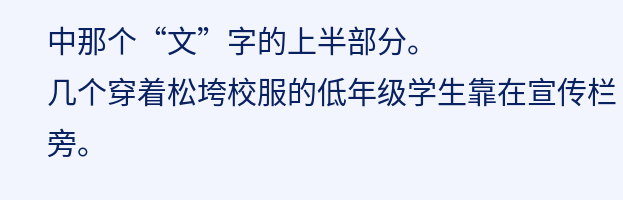中那个“文”字的上半部分。
几个穿着松垮校服的低年级学生靠在宣传栏旁。